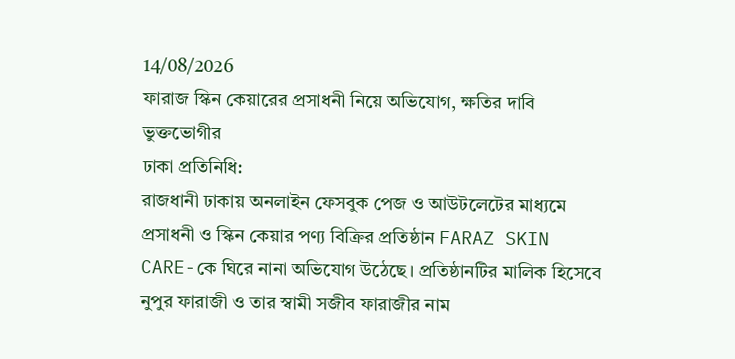14/08/2026
ফারাজ স্কিন কেয়ারের প্রসাধনী নিয়ে অভিযোগ, ক্ষতির দাবি ভুক্তভোগীর
ঢাকা প্রতিনিধি:
রাজধানী ঢাকায় অনলাইন ফেসবুক পেজ ও আউটলেটের মাধ্যমে প্রসাধনী ও স্কিন কেয়ার পণ্য বিক্রির প্রতিষ্ঠান FARAZ SKIN CARE-কে ঘিরে নানা অভিযোগ উঠেছে। প্রতিষ্ঠানটির মালিক হিসেবে নুপুর ফারাজী ও তার স্বামী সজীব ফারাজীর নাম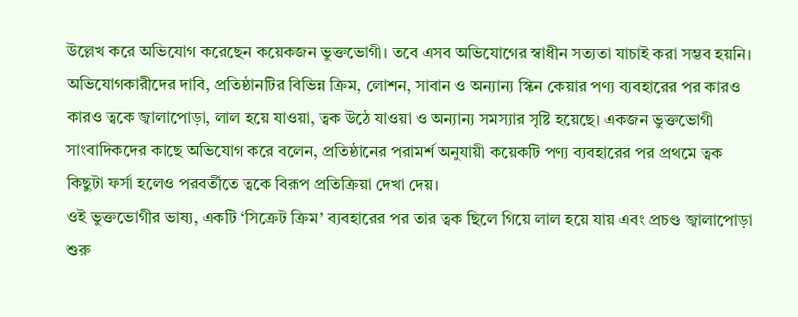উল্লেখ করে অভিযোগ করেছেন কয়েকজন ভুক্তভোগী। তবে এসব অভিযোগের স্বাধীন সত্যতা যাচাই করা সম্ভব হয়নি।
অভিযোগকারীদের দাবি, প্রতিষ্ঠানটির বিভিন্ন ক্রিম, লোশন, সাবান ও অন্যান্য স্কিন কেয়ার পণ্য ব্যবহারের পর কারও কারও ত্বকে জ্বালাপোড়া, লাল হয়ে যাওয়া, ত্বক উঠে যাওয়া ও অন্যান্য সমস্যার সৃষ্টি হয়েছে। একজন ভুক্তভোগী সাংবাদিকদের কাছে অভিযোগ করে বলেন, প্রতিষ্ঠানের পরামর্শ অনুযায়ী কয়েকটি পণ্য ব্যবহারের পর প্রথমে ত্বক কিছুটা ফর্সা হলেও পরবর্তীতে ত্বকে বিরূপ প্রতিক্রিয়া দেখা দেয়।
ওই ভুক্তভোগীর ভাষ্য, একটি ‘সিক্রেট ক্রিম’ ব্যবহারের পর তার ত্বক ছিলে গিয়ে লাল হয়ে যায় এবং প্রচণ্ড জ্বালাপোড়া শুরু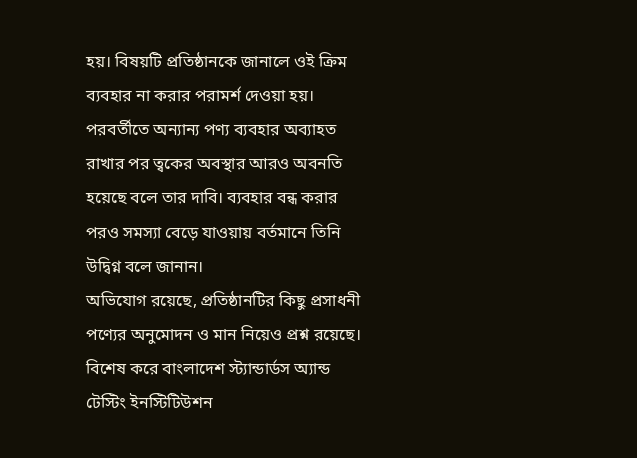হয়। বিষয়টি প্রতিষ্ঠানকে জানালে ওই ক্রিম ব্যবহার না করার পরামর্শ দেওয়া হয়। পরবর্তীতে অন্যান্য পণ্য ব্যবহার অব্যাহত রাখার পর ত্বকের অবস্থার আরও অবনতি হয়েছে বলে তার দাবি। ব্যবহার বন্ধ করার পরও সমস্যা বেড়ে যাওয়ায় বর্তমানে তিনি উদ্বিগ্ন বলে জানান।
অভিযোগ রয়েছে, প্রতিষ্ঠানটির কিছু প্রসাধনী পণ্যের অনুমোদন ও মান নিয়েও প্রশ্ন রয়েছে। বিশেষ করে বাংলাদেশ স্ট্যান্ডার্ডস অ্যান্ড টেস্টিং ইনস্টিটিউশন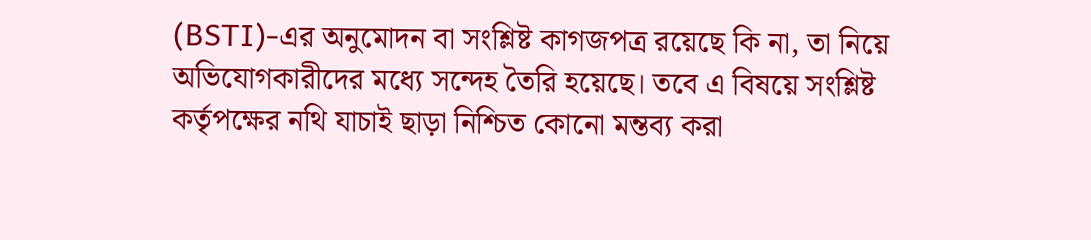(BSTI)-এর অনুমোদন বা সংশ্লিষ্ট কাগজপত্র রয়েছে কি না, তা নিয়ে অভিযোগকারীদের মধ্যে সন্দেহ তৈরি হয়েছে। তবে এ বিষয়ে সংশ্লিষ্ট কর্তৃপক্ষের নথি যাচাই ছাড়া নিশ্চিত কোনো মন্তব্য করা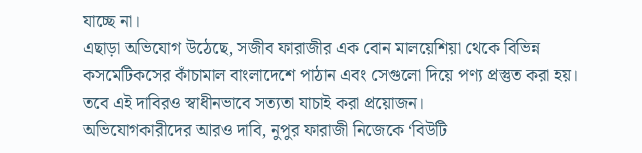যাচ্ছে না।
এছাড়া অভিযোগ উঠেছে, সজীব ফারাজীর এক বোন মালয়েশিয়া থেকে বিভিন্ন কসমেটিকসের কাঁচামাল বাংলাদেশে পাঠান এবং সেগুলো দিয়ে পণ্য প্রস্তুত করা হয়। তবে এই দাবিরও স্বাধীনভাবে সত্যতা যাচাই করা প্রয়োজন।
অভিযোগকারীদের আরও দাবি, নুপুর ফারাজী নিজেকে ‘বিউটি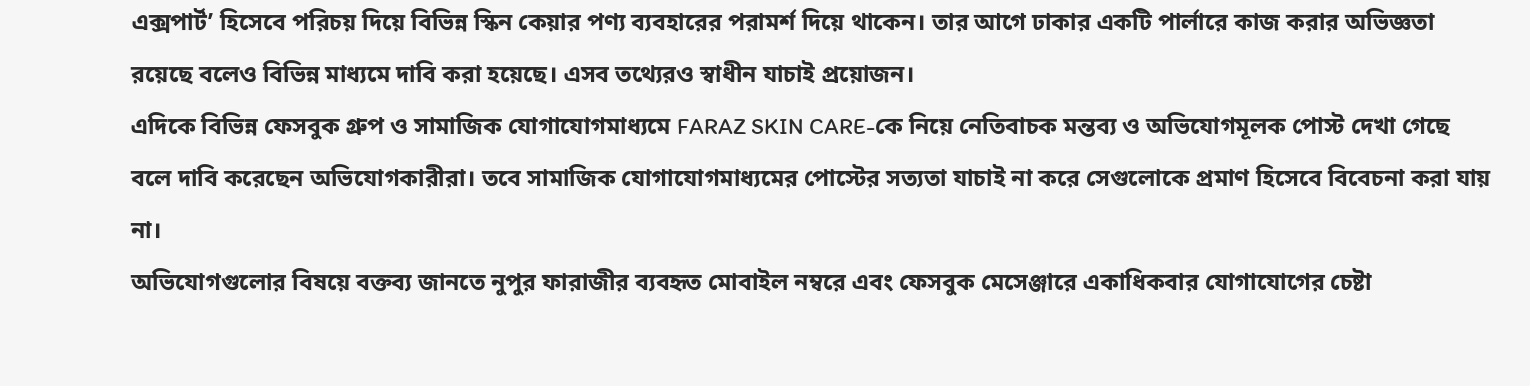এক্সপার্ট’ হিসেবে পরিচয় দিয়ে বিভিন্ন স্কিন কেয়ার পণ্য ব্যবহারের পরামর্শ দিয়ে থাকেন। তার আগে ঢাকার একটি পার্লারে কাজ করার অভিজ্ঞতা রয়েছে বলেও বিভিন্ন মাধ্যমে দাবি করা হয়েছে। এসব তথ্যেরও স্বাধীন যাচাই প্রয়োজন।
এদিকে বিভিন্ন ফেসবুক গ্রুপ ও সামাজিক যোগাযোগমাধ্যমে FARAZ SKIN CARE-কে নিয়ে নেতিবাচক মন্তব্য ও অভিযোগমূলক পোস্ট দেখা গেছে বলে দাবি করেছেন অভিযোগকারীরা। তবে সামাজিক যোগাযোগমাধ্যমের পোস্টের সত্যতা যাচাই না করে সেগুলোকে প্রমাণ হিসেবে বিবেচনা করা যায় না।
অভিযোগগুলোর বিষয়ে বক্তব্য জানতে নুপুর ফারাজীর ব্যবহৃত মোবাইল নম্বরে এবং ফেসবুক মেসেঞ্জারে একাধিকবার যোগাযোগের চেষ্টা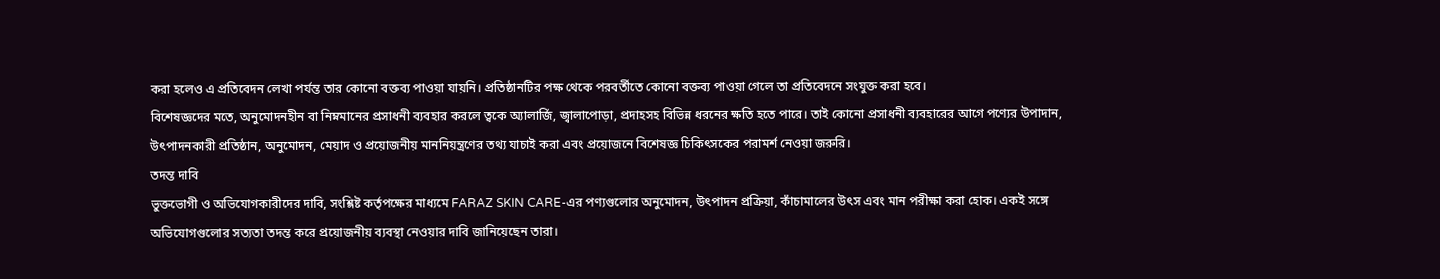করা হলেও এ প্রতিবেদন লেখা পর্যন্ত তার কোনো বক্তব্য পাওয়া যায়নি। প্রতিষ্ঠানটির পক্ষ থেকে পরবর্তীতে কোনো বক্তব্য পাওয়া গেলে তা প্রতিবেদনে সংযুক্ত করা হবে।
বিশেষজ্ঞদের মতে, অনুমোদনহীন বা নিম্নমানের প্রসাধনী ব্যবহার করলে ত্বকে অ্যালার্জি, জ্বালাপোড়া, প্রদাহসহ বিভিন্ন ধরনের ক্ষতি হতে পারে। তাই কোনো প্রসাধনী ব্যবহারের আগে পণ্যের উপাদান, উৎপাদনকারী প্রতিষ্ঠান, অনুমোদন, মেয়াদ ও প্রয়োজনীয় মাননিয়ন্ত্রণের তথ্য যাচাই করা এবং প্রয়োজনে বিশেষজ্ঞ চিকিৎসকের পরামর্শ নেওয়া জরুরি।
তদন্ত দাবি
ভুক্তভোগী ও অভিযোগকারীদের দাবি, সংশ্লিষ্ট কর্তৃপক্ষের মাধ্যমে FARAZ SKIN CARE-এর পণ্যগুলোর অনুমোদন, উৎপাদন প্রক্রিয়া, কাঁচামালের উৎস এবং মান পরীক্ষা করা হোক। একই সঙ্গে অভিযোগগুলোর সত্যতা তদন্ত করে প্রয়োজনীয় ব্যবস্থা নেওয়ার দাবি জানিয়েছেন তারা।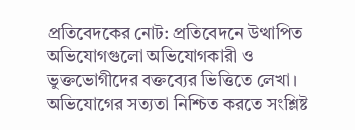প্রতিবেদকের নোট: প্রতিবেদনে উত্থাপিত অভিযোগগুলো অভিযোগকারী ও ভুক্তভোগীদের বক্তব্যের ভিত্তিতে লেখা। অভিযোগের সত্যতা নিশ্চিত করতে সংশ্লিষ্ট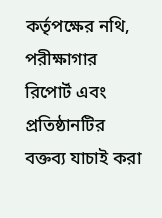কর্তৃপক্ষের নথি, পরীক্ষাগার রিপোর্ট এবং প্রতিষ্ঠানটির বক্তব্য যাচাই করা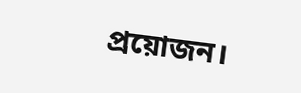প্রয়োজন।